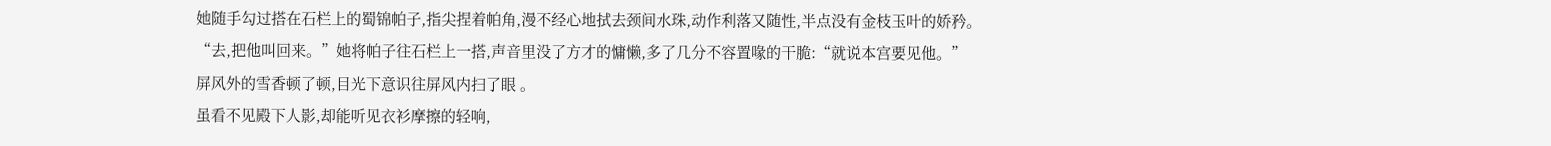她随手勾过搭在石栏上的蜀锦帕子,指尖捏着帕角,漫不经心地拭去颈间水珠,动作利落又随性,半点没有金枝玉叶的娇矜。
“去,把他叫回来。”她将帕子往石栏上一搭,声音里没了方才的慵懒,多了几分不容置喙的干脆:“就说本宫要见他。”
屏风外的雪香顿了顿,目光下意识往屏风内扫了眼 。
虽看不见殿下人影,却能听见衣衫摩擦的轻响,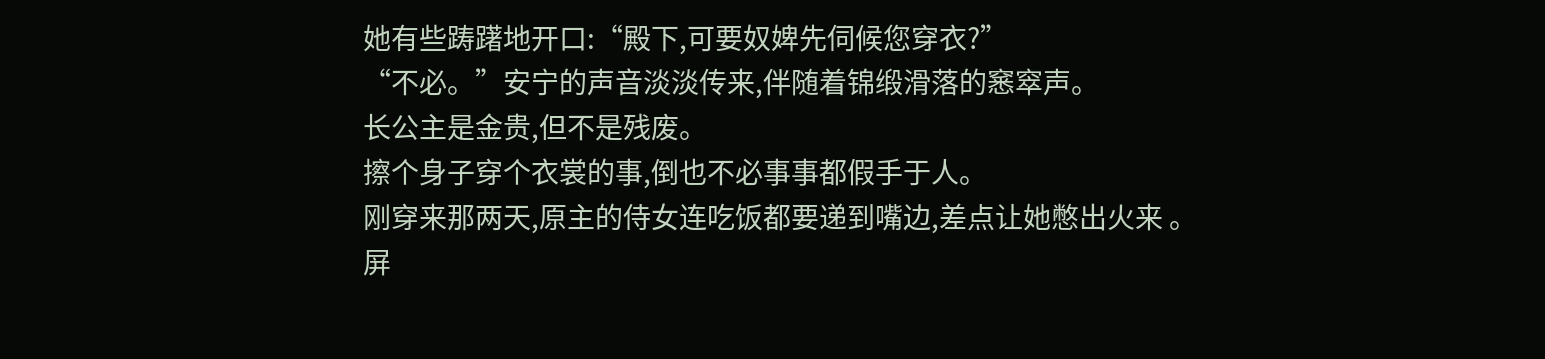她有些踌躇地开口:“殿下,可要奴婢先伺候您穿衣?”
“不必。”安宁的声音淡淡传来,伴随着锦缎滑落的窸窣声。
长公主是金贵,但不是残废。
擦个身子穿个衣裳的事,倒也不必事事都假手于人。
刚穿来那两天,原主的侍女连吃饭都要递到嘴边,差点让她憋出火来 。
屏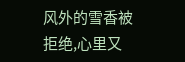风外的雪香被拒绝,心里又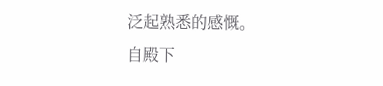泛起熟悉的感慨。
自殿下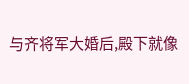与齐将军大婚后,殿下就像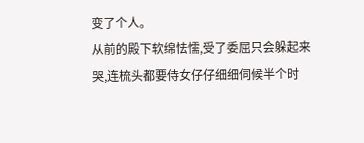变了个人。
从前的殿下软绵怯懦,受了委屈只会躲起来哭,连梳头都要侍女仔仔细细伺候半个时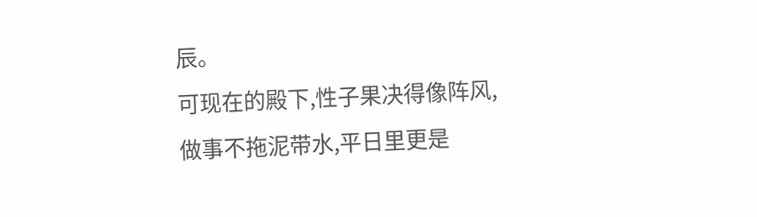辰。
可现在的殿下,性子果决得像阵风,做事不拖泥带水,平日里更是